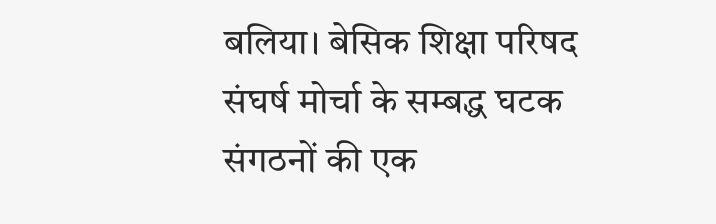बलिया। बेसिक शिक्षा परिषद संघर्ष मोर्चा के सम्बद्ध घटक संगठनों की एक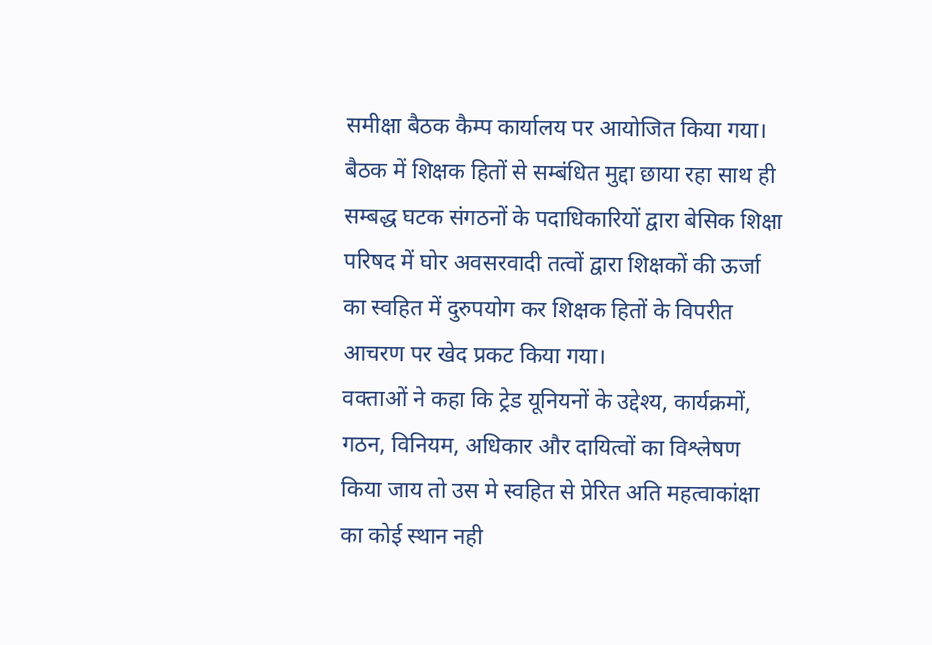समीक्षा बैठक कैम्प कार्यालय पर आयोजित किया गया। बैठक में शिक्षक हितों से सम्बंधित मुद्दा छाया रहा साथ ही सम्बद्ध घटक संगठनों के पदाधिकारियों द्वारा बेसिक शिक्षा परिषद में घोर अवसरवादी तत्वों द्वारा शिक्षकों की ऊर्जा का स्वहित में दुरुपयोग कर शिक्षक हितों के विपरीत आचरण पर खेद प्रकट किया गया।
वक्ताओं ने कहा कि ट्रेड यूनियनों के उद्देश्य, कार्यक्रमों, गठन, विनियम, अधिकार और दायित्वों का विश्लेषण किया जाय तो उस मे स्वहित से प्रेरित अति महत्वाकांक्षा का कोई स्थान नही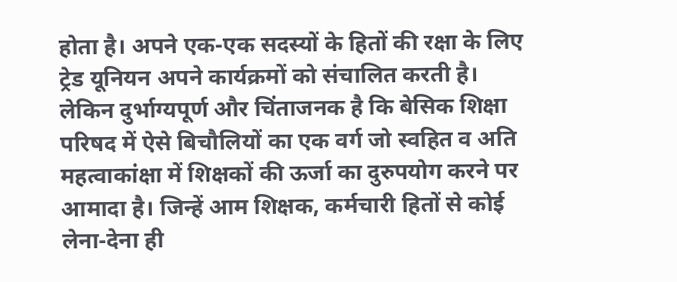होता है। अपने एक-एक सदस्यों के हितों की रक्षा के लिए ट्रेड यूनियन अपने कार्यक्रमों को संचालित करती है। लेकिन दुर्भाग्यपूर्ण और चिंताजनक है कि बेसिक शिक्षा परिषद में ऐसे बिचौलियों का एक वर्ग जो स्वहित व अति महत्वाकांक्षा में शिक्षकों की ऊर्जा का दुरुपयोग करने पर आमादा है। जिन्हें आम शिक्षक, कर्मचारी हितों से कोई लेना-देना ही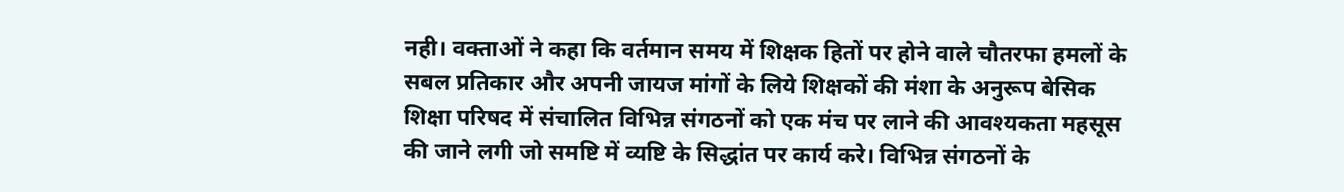नही। वक्ताओं ने कहा कि वर्तमान समय में शिक्षक हितों पर होने वाले चौतरफा हमलों के सबल प्रतिकार और अपनी जायज मांगों के लिये शिक्षकों की मंशा के अनुरूप बेसिक शिक्षा परिषद में संचालित विभिन्न संगठनों को एक मंच पर लाने की आवश्यकता महसूस की जाने लगी जो समष्टि में व्यष्टि के सिद्धांत पर कार्य करे। विभिन्न संगठनों के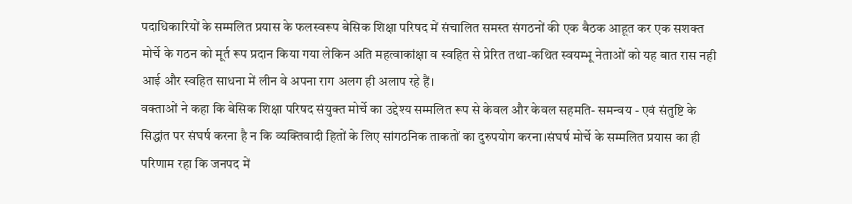पदाधिकारियों के सम्मलित प्रयास के फलस्वरूप बेसिक शिक्षा परिषद में संचालित समस्त संगठनों की एक बैठक आहूत कर एक सशक्त मोर्चे के गठन को मूर्त रूप प्रदान किया गया लेकिन अति महत्वाकांक्षा व स्वहित से प्रेरित तथा-कथित स्वयम्भू नेताओं को यह बात रास नही आई और स्वहित साधना में लीन वे अपना राग अलग ही अलाप रहे हैं।
वक्ताओं ने कहा कि बेसिक शिक्षा परिषद संयुक्त मोर्चे का उद्देश्य सम्मलित रूप से केवल और केवल सहमति- समन्वय - एवं संतुष्टि के सिद्धांत पर संघर्ष करना है न कि व्यक्तिवादी हितों के लिए सांगठनिक ताकतों का दुरुपयोग करना।संघर्ष मोर्चे के सम्मलित प्रयास का ही परिणाम रहा कि जनपद में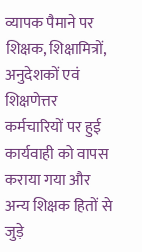व्यापक पैमाने पर शिक्षक, शिक्षामित्रों, अनुदेशकों एवं शिक्षणेत्तर कर्मचारियों पर हुई कार्यवाही को वापस कराया गया और अन्य शिक्षक हितों से जुड़े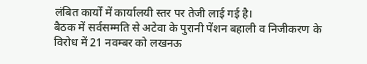लंबित कार्यों में कार्यालयी स्तर पर तेजी लाई गई है।
बैठक में सर्वसम्मति से अटेवा के पुरानी पेंशन बहाली व निजीकरण के विरोध में 21 नवम्बर को लखनऊ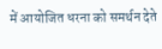में आयोजित धरना को समर्थन देते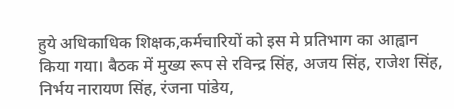हुये अधिकाधिक शिक्षक,कर्मचारियों को इस मे प्रतिभाग का आह्वान किया गया। बैठक में मुख्य रूप से रविन्द्र सिंह, अजय सिंह, राजेश सिंह, निर्भय नारायण सिंह, रंजना पांडेय,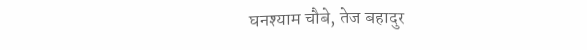घनश्याम चौबे, तेज बहादुर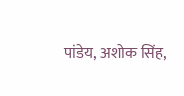पांडेय, अशोक सिंह,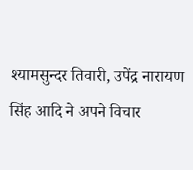श्यामसुन्दर तिवारी, उपेंद्र नारायण सिंह आदि ने अपने विचार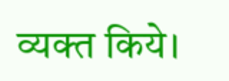व्यक्त किये।